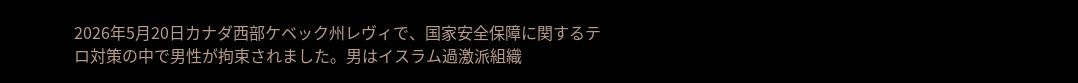2026年5月20日カナダ西部ケベック州レヴィで、国家安全保障に関するテロ対策の中で男性が拘束されました。男はイスラム過激派組織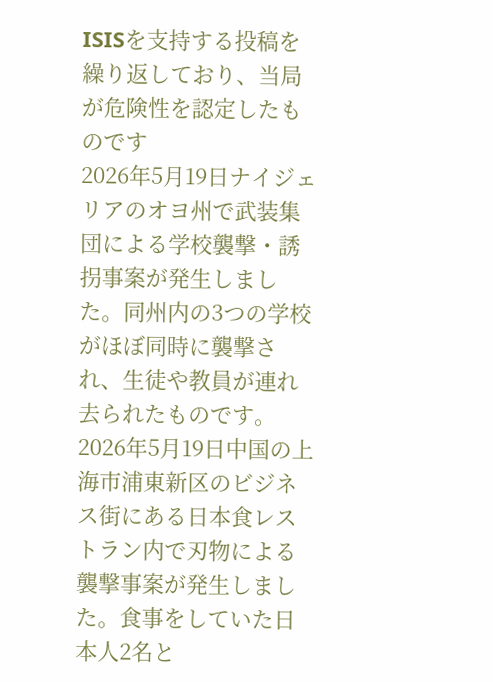ISISを支持する投稿を繰り返しており、当局が危険性を認定したものです
2026年5月19日ナイジェリアのオヨ州で武装集団による学校襲撃・誘拐事案が発生しました。同州内の3つの学校がほぼ同時に襲撃され、生徒や教員が連れ去られたものです。
2026年5月19日中国の上海市浦東新区のビジネス街にある日本食レストラン内で刃物による襲撃事案が発生しました。食事をしていた日本人2名と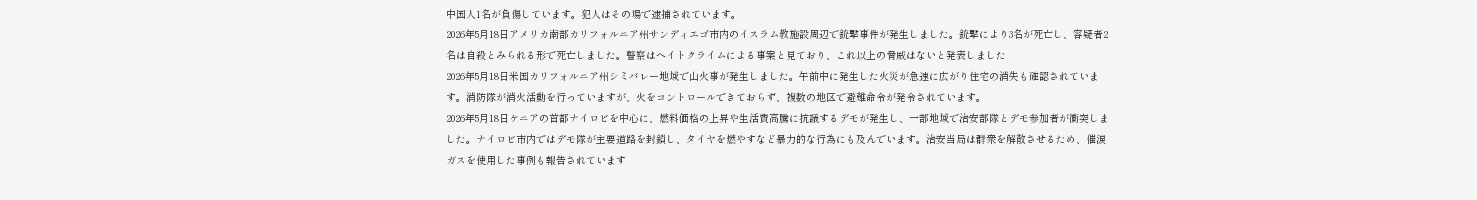中国人1名が負傷しています。犯人はその場で逮捕されています。
2026年5月18日アメリカ南部カリフォルニア州サンディエゴ市内のイスラム教施設周辺で銃撃事件が発生しました。銃撃により3名が死亡し、容疑者2名は自殺とみられる形で死亡しました。警察はヘイトクライムによる事案と見ており、これ以上の脅威はないと発表しました
2026年5月18日米国カリフォルニア州シミバレー地域で山火事が発生しました。午前中に発生した火災が急速に広がり住宅の消失も確認されています。消防隊が消火活動を行っていますが、火をコントロールできておらず、複数の地区で避難命令が発令されています。
2026年5月18日ケニアの首都ナイロビを中心に、燃料価格の上昇や生活費高騰に抗議するデモが発生し、一部地域で治安部隊とデモ参加者が衝突しました。ナイロビ市内ではデモ隊が主要道路を封鎖し、タイヤを燃やすなど暴力的な行為にも及んでいます。治安当局は群衆を解散させるため、催涙ガスを使用した事例も報告されています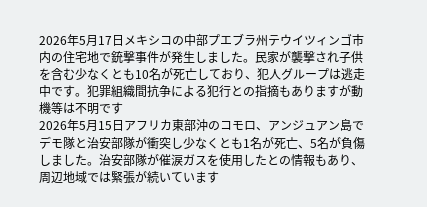2026年5月17日メキシコの中部プエブラ州テウイツィンゴ市内の住宅地で銃撃事件が発生しました。民家が襲撃され子供を含む少なくとも10名が死亡しており、犯人グループは逃走中です。犯罪組織間抗争による犯行との指摘もありますが動機等は不明です
2026年5月15日アフリカ東部沖のコモロ、アンジュアン島でデモ隊と治安部隊が衝突し少なくとも1名が死亡、5名が負傷しました。治安部隊が催涙ガスを使用したとの情報もあり、周辺地域では緊張が続いています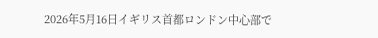2026年5月16日イギリス首都ロンドン中心部で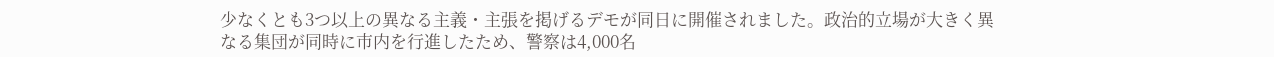少なくとも3つ以上の異なる主義・主張を掲げるデモが同日に開催されました。政治的立場が大きく異なる集団が同時に市内を行進したため、警察は4,000名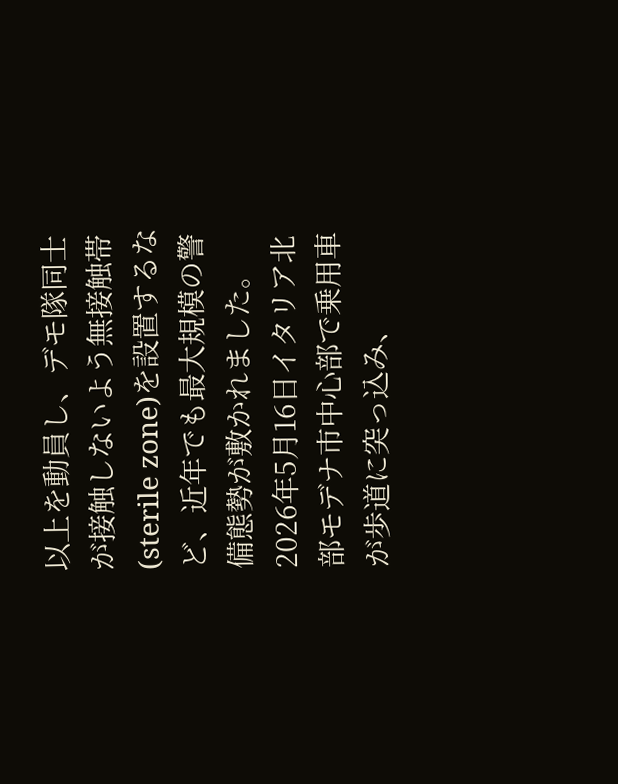以上を動員し、デモ隊同士が接触しないよう無接触帯(sterile zone)を設置するなど、近年でも最大規模の警備態勢が敷かれました。
2026年5月16日イタリア北部モデナ市中心部で乗用車が歩道に突っ込み、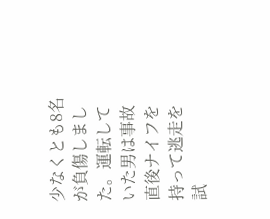少なくとも8名が負傷しました。運転していた男は事故直後ナイフを持って逃走を試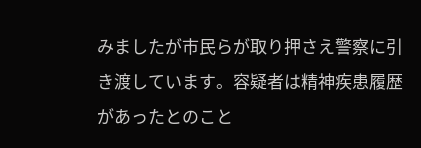みましたが市民らが取り押さえ警察に引き渡しています。容疑者は精神疾患履歴があったとのこと